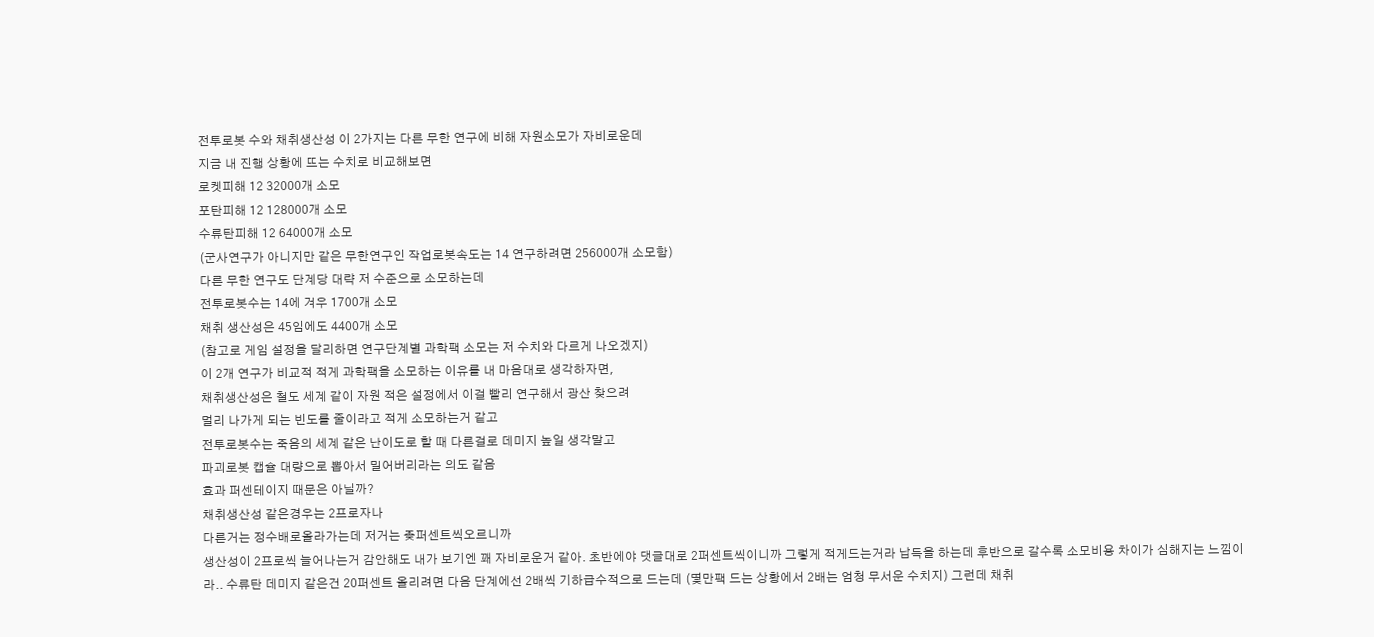전투로봇 수와 채취생산성 이 2가지는 다른 무한 연구에 비해 자원소모가 자비로운데
지금 내 진행 상황에 뜨는 수치로 비교해보면
로켓피해 12 32000개 소모
포탄피해 12 128000개 소모
수류탄피해 12 64000개 소모
(군사연구가 아니지만 같은 무한연구인 작업로봇속도는 14 연구하려면 256000개 소모함)
다른 무한 연구도 단계당 대략 저 수준으로 소모하는데
전투로봇수는 14에 겨우 1700개 소모
채취 생산성은 45임에도 4400개 소모
(참고로 게임 설정을 달리하면 연구단계별 과학팩 소모는 저 수치와 다르게 나오겠지)
이 2개 연구가 비교적 적게 과학팩을 소모하는 이유를 내 마음대로 생각하자면,
채취생산성은 철도 세계 같이 자원 적은 설정에서 이걸 빨리 연구해서 광산 찾으려
멀리 나가게 되는 빈도를 줄이라고 적게 소모하는거 같고
전투로봇수는 죽음의 세계 같은 난이도로 할 때 다른걸로 데미지 높일 생각말고
파괴로봇 캡슐 대량으로 뽑아서 밀어버리라는 의도 같음
효과 퍼센테이지 때문은 아닐까?
채취생산성 같은경우는 2프로자나
다른거는 정수배로올라가는데 저거는 좆퍼센트씩오르니까
생산성이 2프로씩 늘어나는거 감안해도 내가 보기엔 꽤 자비로운거 같아. 초반에야 댓글대로 2퍼센트씩이니까 그렇게 적게드는거라 납득을 하는데 후반으로 갈수록 소모비용 차이가 심해지는 느낌이라.. 수류탄 데미지 같은건 20퍼센트 올리려면 다음 단계에선 2배씩 기하급수적으로 드는데 (몇만팩 드는 상황에서 2배는 엄청 무서운 수치지) 그런데 채취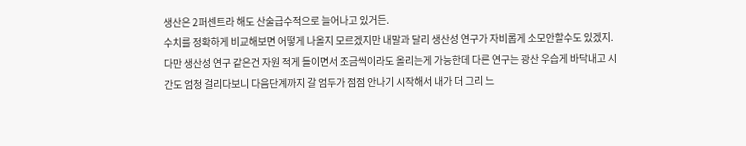생산은 2퍼센트라 해도 산술급수적으로 늘어나고 있거든.
수치를 정확하게 비교해보면 어떻게 나올지 모르겠지만 내말과 달리 생산성 연구가 자비롭게 소모안할수도 있겠지. 다만 생산성 연구 같은건 자원 적게 들이면서 조금씩이라도 올리는게 가능한데 다른 연구는 광산 우습게 바닥내고 시간도 엄청 걸리다보니 다음단계까지 갈 엄두가 점점 안나기 시작해서 내가 더 그리 느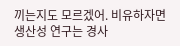끼는지도 모르겠어. 비유하자면 생산성 연구는 경사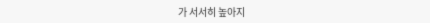가 서서히 높아지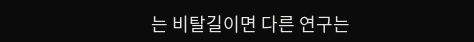는 비탈길이면 다른 연구는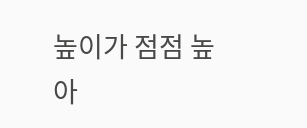높이가 점점 높아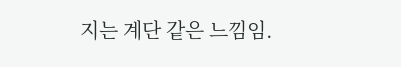지는 계단 같은 느낌임.